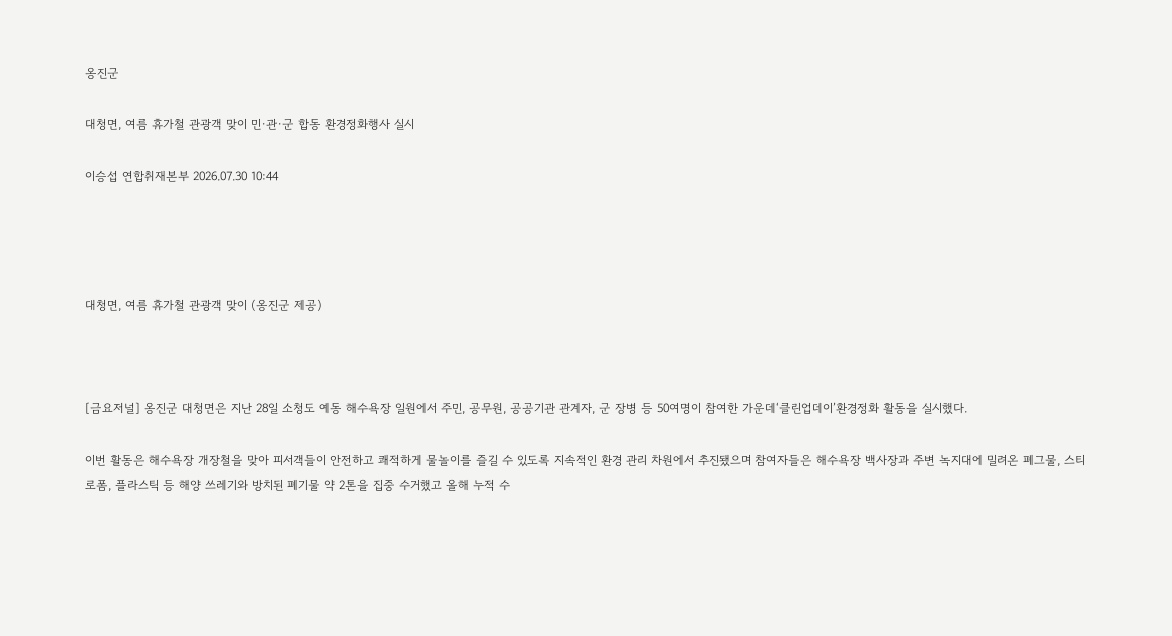옹진군

대청면, 여름 휴가철 관광객 맞이 민·관·군 합동 환경정화행사 실시

이승섭 연합취재본부 2026.07.30 10:44




대청면, 여름 휴가철 관광객 맞이 (옹진군 제공)



[금요저널] 옹진군 대청면은 지난 28일 소청도 예동 해수욕장 일원에서 주민, 공무원, 공공기관 관계자, 군 장병 등 50여명이 참여한 가운데‘클린업데이’환경정화 활동을 실시했다.

이번 활동은 해수욕장 개장철을 맞아 피서객들이 안전하고 쾌적하게 물놀이를 즐길 수 있도록 지속적인 환경 관리 차원에서 추진됐으며 참여자들은 해수욕장 백사장과 주변 녹지대에 밀려온 폐그물, 스티로폼, 플라스틱 등 해양 쓰레기와 방치된 폐기물 약 2톤을 집중 수거했고 올해 누적 수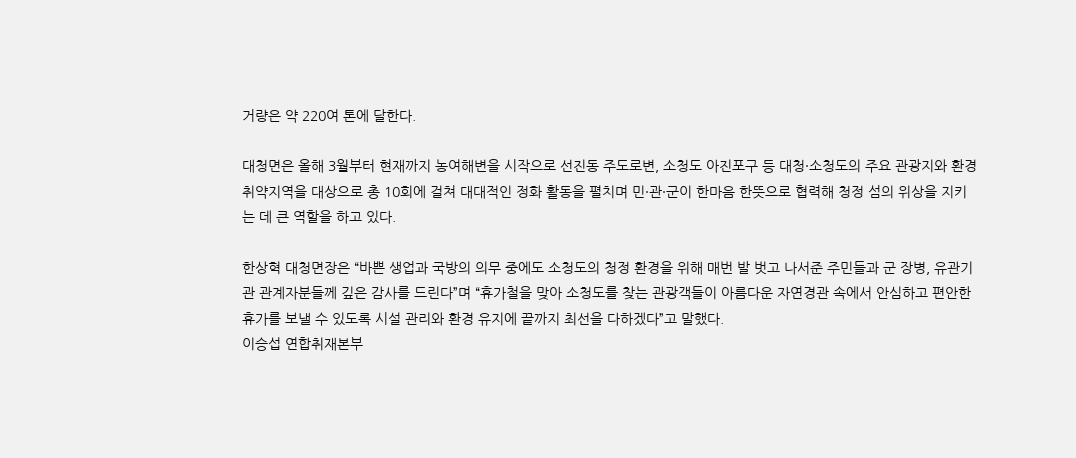거량은 약 220여 톤에 달한다.

대청면은 올해 3월부터 현재까지 농여해변을 시작으로 선진동 주도로변, 소청도 아진포구 등 대청·소청도의 주요 관광지와 환경 취약지역을 대상으로 총 10회에 걸쳐 대대적인 정화 활동을 펼치며 민·관·군이 한마음 한뜻으로 협력해 청정 섬의 위상을 지키는 데 큰 역할을 하고 있다.

한상혁 대청면장은 “바쁜 생업과 국방의 의무 중에도 소청도의 청정 환경을 위해 매번 발 벗고 나서준 주민들과 군 장병, 유관기관 관계자분들께 깊은 감사를 드린다”며 “휴가철을 맞아 소청도를 찾는 관광객들이 아름다운 자연경관 속에서 안심하고 편안한 휴가를 보낼 수 있도록 시설 관리와 환경 유지에 끝까지 최선을 다하겠다”고 말했다.
이승섭 연합취재본부